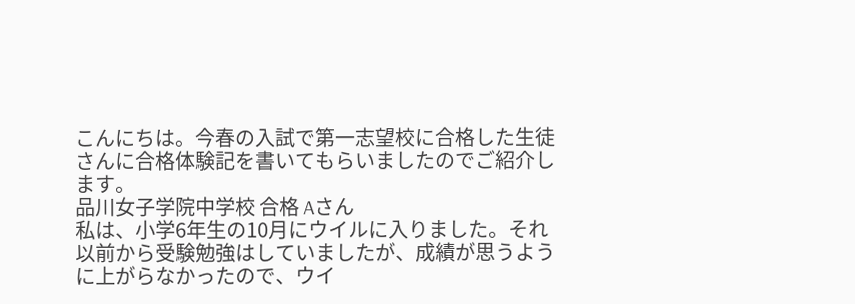こんにちは。今春の入試で第一志望校に合格した生徒さんに合格体験記を書いてもらいましたのでご紹介します。
品川女子学院中学校 合格 Aさん
私は、小学6年生の10月にウイルに入りました。それ以前から受験勉強はしていましたが、成績が思うように上がらなかったので、ウイ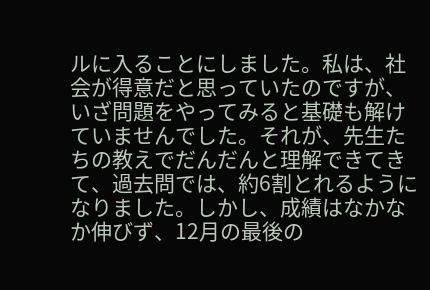ルに入ることにしました。私は、社会が得意だと思っていたのですが、いざ問題をやってみると基礎も解けていませんでした。それが、先生たちの教えでだんだんと理解できてきて、過去問では、約6割とれるようになりました。しかし、成績はなかなか伸びず、12月の最後の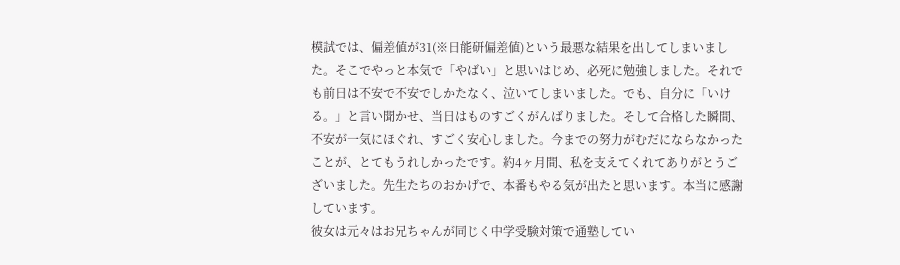模試では、偏差値が31(※日能研偏差値)という最悪な結果を出してしまいました。そこでやっと本気で「やばい」と思いはじめ、必死に勉強しました。それでも前日は不安で不安でしかたなく、泣いてしまいました。でも、自分に「いける。」と言い聞かせ、当日はものすごくがんばりました。そして合格した瞬間、不安が一気にほぐれ、すごく安心しました。今までの努力がむだにならなかったことが、とてもうれしかったです。約4ヶ月間、私を支えてくれてありがとうございました。先生たちのおかげで、本番もやる気が出たと思います。本当に感謝しています。
彼女は元々はお兄ちゃんが同じく中学受験対策で通塾してい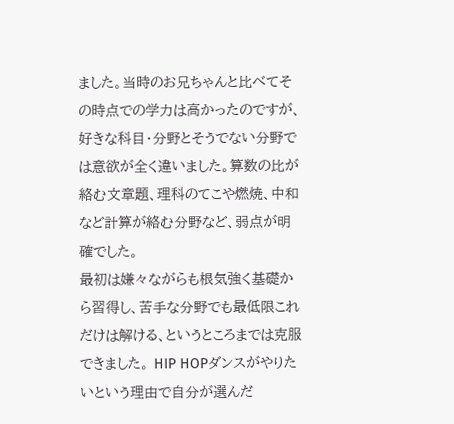ました。当時のお兄ちゃんと比べてその時点での学力は高かったのですが、好きな科目・分野とそうでない分野では意欲が全く違いました。算数の比が絡む文章題、理科のてこや燃焼、中和など計算が絡む分野など、弱点が明確でした。
最初は嫌々ながらも根気強く基礎から習得し、苦手な分野でも最低限これだけは解ける、というところまでは克服できました。 HIP HOPダンスがやりたいという理由で自分が選んだ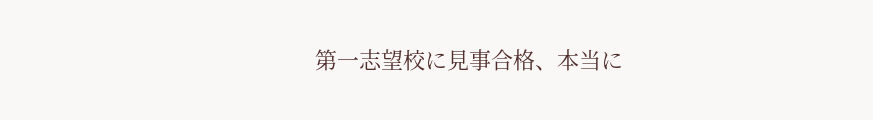第一志望校に見事合格、本当に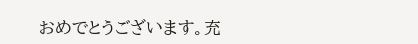おめでとうございます。充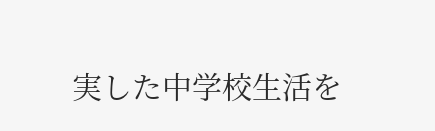実した中学校生活を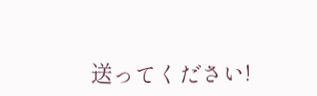送ってください!